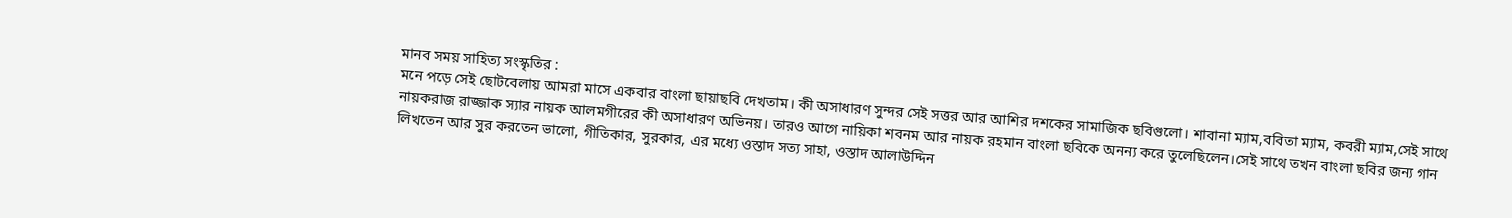মানব সময় সাহিত্য সংস্কৃতির :
মনে পড়ে সেই ছোটবেলায় আমরা মাসে একবার বাংলা ছায়াছবি দেখতাম। কী অসাধারণ সুন্দর সেই সত্তর আর আশির দশকের সামাজিক ছবিগুলো। শাবানা ম্যাম,ববিতা ম্যাম, কবরী ম্যাম,সেই সাথে নায়করাজ রাজ্জাক স্যার নায়ক আলমগীরের কী অসাধারণ অভিনয়। তারও আগে নায়িকা শবনম আর নায়ক রহমান বাংলা ছবিকে অনন্য করে তুলেছিলেন।সেই সাথে তখন বাংলা ছবির জন্য গান লিখতেন আর সুর করতেন ভালো, গীতিকার, সুরকার, এর মধ্যে ওস্তাদ সত্য সাহা, ওস্তাদ আলাউদ্দিন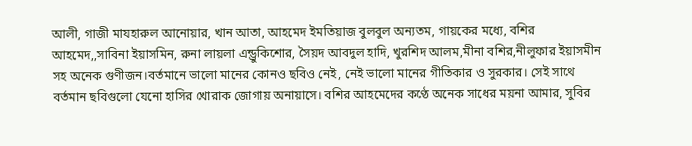আলী, গাজী মাযহারুল আনোয়ার, খান আতা, আহমেদ ইমতিয়াজ বুলবুল অন্যতম, গায়কের মধ্যে, বশির আহমেদ,,সাবিনা ইয়াসমিন, রুনা লায়লা এন্ড্রুকিশোর, সৈয়দ আবদুল হাদি, খুরশিদ আলম,মীনা বশির,নীলুফার ইয়াসমীন সহ অনেক গুণীজন।বর্তমানে ভালো মানের কোনও ছবিও নেই, নেই ভালো মানের গীতিকার ও সুরকার। সেই সাথে বর্তমান ছবিগুলো যেনো হাসির খোরাক জোগায় অনায়াসে। বশির আহমেদের কণ্ঠে অনেক সাধের ময়না আমার, সুবির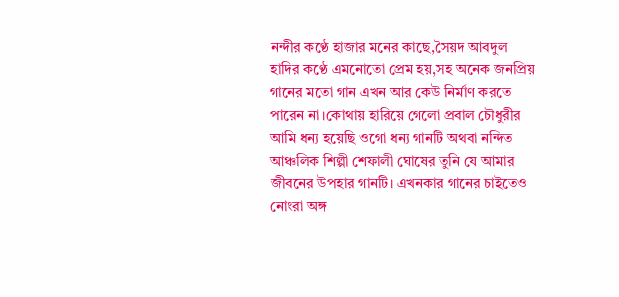নন্দীর কণ্ঠে হাজার মনের কাছে,সৈয়দ আবদুল হাদির কণ্ঠে এমনোতো প্রেম হয়,সহ অনেক জনপ্রিয় গানের মতো গান এখন আর কেউ নির্মাণ করতে পারেন না।কোথায় হারিয়ে গেলো প্রবাল চৌধুরীর আমি ধন্য হয়েছি ওগো ধন্য গানটি অথবা নন্দিত আঞ্চলিক শিল্পী শেফালী ঘোষের তুনি যে আমার জীবনের উপহার গানটি। এখনকার গানের চাইতেও নোংরা অঙ্গ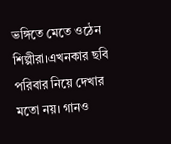ভঙ্গিতে মেতে ওঠেন শিল্পীরা।এখনকার ছবি পরিবার নিয়ে দেখার মতো নয়। গানও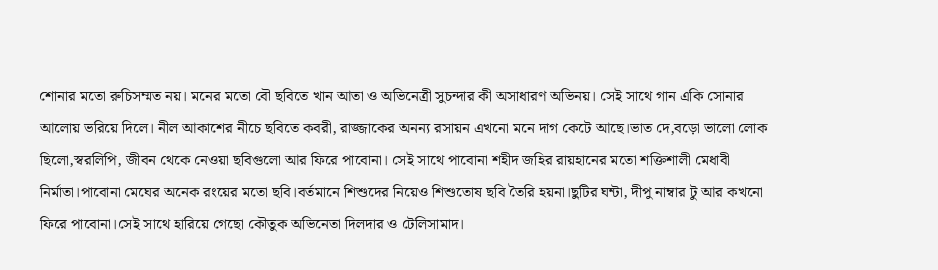শোনার মতো রুচিসম্মত নয়। মনের মতো বৌ ছবিতে খান আতা ও অভিনেত্রী সুচন্দার কী অসাধারণ অভিনয়। সেই সাথে গান একি সোনার আলোয় ভরিয়ে দিলে। নীল আকাশের নীচে ছবিতে কবরী, রাজ্জাকের অনন্য রসায়ন এখনো মনে দাগ কেটে আছে।ভাত দে,বড়ো ভালো লোক ছিলো,স্বরলিপি, জীবন থেকে নেওয়া ছবিগুলো আর ফিরে পাবোনা। সেই সাথে পাবোনা শহীদ জহির রায়হানের মতো শক্তিশালী মেধাবী নির্মাতা।পাবোনা মেঘের অনেক রংয়ের মতো ছবি।বর্তমানে শিশুদের নিয়েও শিশুতোষ ছবি তৈরি হয়না।ছুটির ঘন্টা, দীপু নাম্বার টু আর কখনো ফিরে পাবোনা।সেই সাথে হারিয়ে গেছো কৌতুক অভিনেতা দিলদার ও টেলিসামাদ।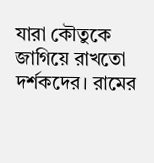যারা কৌতুকে জাগিয়ে রাখতো দর্শকদের। রামের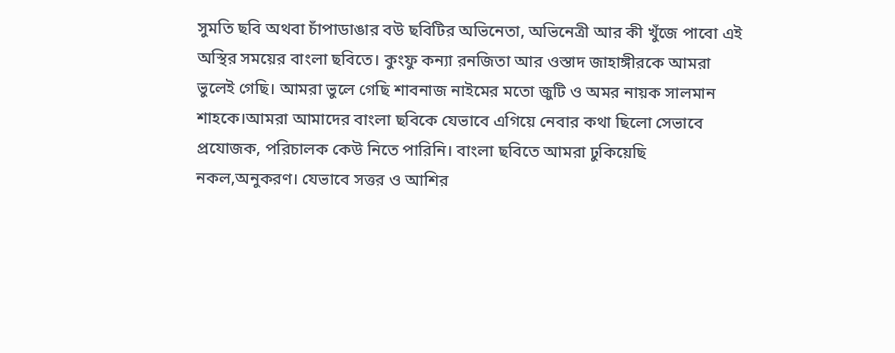সুমতি ছবি অথবা চাঁপাডাঙার বউ ছবিটির অভিনেতা, অভিনেত্রী আর কী খুঁজে পাবো এই অস্থির সময়ের বাংলা ছবিতে। কুংফু কন্যা রনজিতা আর ওস্তাদ জাহাঙ্গীরকে আমরা ভুলেই গেছি। আমরা ভুলে গেছি শাবনাজ নাইমের মতো জুটি ও অমর নায়ক সালমান শাহকে।আমরা আমাদের বাংলা ছবিকে যেভাবে এগিয়ে নেবার কথা ছিলো সেভাবে প্রযোজক, পরিচালক কেউ নিতে পারিনি। বাংলা ছবিতে আমরা ঢুকিয়েছি নকল,অনুকরণ। যেভাবে সত্তর ও আশির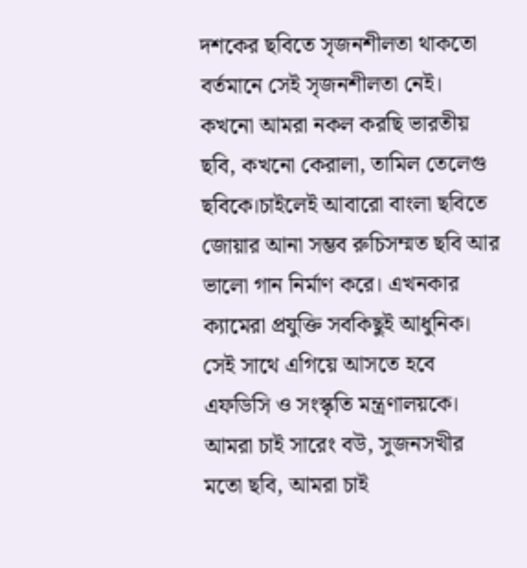দশকের ছবিতে সৃজনশীলতা থাকতো বর্তমানে সেই সৃজনশীলতা নেই। কখনো আমরা নকল করছি ভারতীয় ছবি, কখনো কেরালা, তামিল তেলেগু ছবিকে।চাইলেই আবারো বাংলা ছবিতে জোয়ার আনা সম্ভব রুচিসম্মত ছবি আর ভালো গান নির্মাণ করে। এখনকার ক্যামেরা প্রযুক্তি সবকিছুই আধুনিক। সেই সাথে এগিয়ে আসতে হবে এফডিসি ও সংস্কৃতি মন্ত্রণালয়কে। আমরা চাই সারেং বউ, সুজনসখীর মতো ছবি, আমরা চাই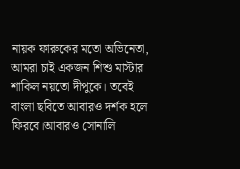নায়ক ফারুকের মতো অভিনেতা, আমরা চাই একজন শিশু মাস্টার শাকিল নয়তো দীপুকে। তবেই বাংলা ছবিতে আবারও দর্শক হলে ফিরবে।আবারও সোনালি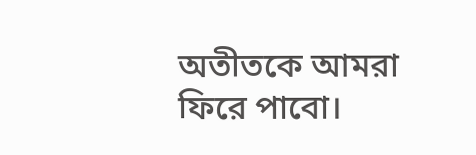অতীতকে আমরা ফিরে পাবো।